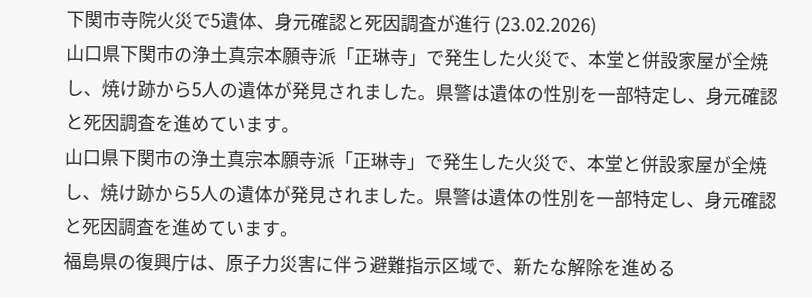下関市寺院火災で5遺体、身元確認と死因調査が進行 (23.02.2026)
山口県下関市の浄土真宗本願寺派「正琳寺」で発生した火災で、本堂と併設家屋が全焼し、焼け跡から5人の遺体が発見されました。県警は遺体の性別を一部特定し、身元確認と死因調査を進めています。
山口県下関市の浄土真宗本願寺派「正琳寺」で発生した火災で、本堂と併設家屋が全焼し、焼け跡から5人の遺体が発見されました。県警は遺体の性別を一部特定し、身元確認と死因調査を進めています。
福島県の復興庁は、原子力災害に伴う避難指示区域で、新たな解除を進める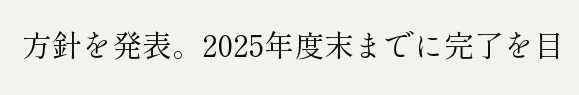方針を発表。2025年度末までに完了を目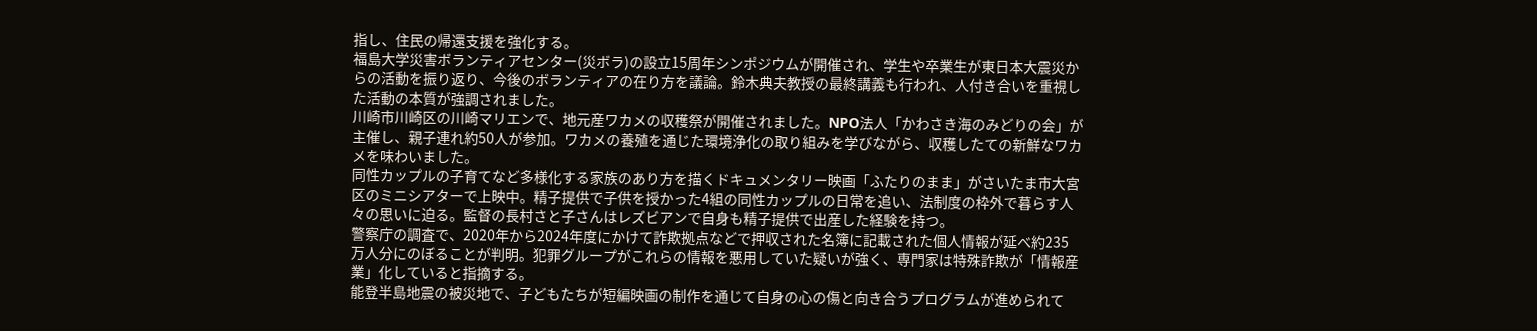指し、住民の帰還支援を強化する。
福島大学災害ボランティアセンター(災ボラ)の設立15周年シンポジウムが開催され、学生や卒業生が東日本大震災からの活動を振り返り、今後のボランティアの在り方を議論。鈴木典夫教授の最終講義も行われ、人付き合いを重視した活動の本質が強調されました。
川崎市川崎区の川崎マリエンで、地元産ワカメの収穫祭が開催されました。NPO法人「かわさき海のみどりの会」が主催し、親子連れ約50人が参加。ワカメの養殖を通じた環境浄化の取り組みを学びながら、収穫したての新鮮なワカメを味わいました。
同性カップルの子育てなど多様化する家族のあり方を描くドキュメンタリー映画「ふたりのまま」がさいたま市大宮区のミニシアターで上映中。精子提供で子供を授かった4組の同性カップルの日常を追い、法制度の枠外で暮らす人々の思いに迫る。監督の長村さと子さんはレズビアンで自身も精子提供で出産した経験を持つ。
警察庁の調査で、2020年から2024年度にかけて詐欺拠点などで押収された名簿に記載された個人情報が延べ約235万人分にのぼることが判明。犯罪グループがこれらの情報を悪用していた疑いが強く、専門家は特殊詐欺が「情報産業」化していると指摘する。
能登半島地震の被災地で、子どもたちが短編映画の制作を通じて自身の心の傷と向き合うプログラムが進められて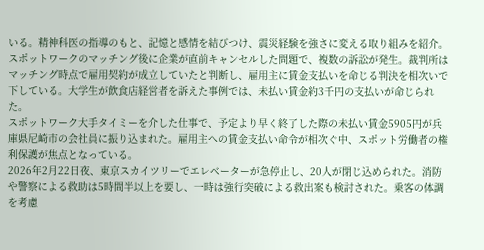いる。精神科医の指導のもと、記憶と感情を結びつけ、震災経験を強さに変える取り組みを紹介。
スポットワークのマッチング後に企業が直前キャンセルした問題で、複数の訴訟が発生。裁判所はマッチング時点で雇用契約が成立していたと判断し、雇用主に賃金支払いを命じる判決を相次いで下している。大学生が飲食店経営者を訴えた事例では、未払い賃金約3千円の支払いが命じられた。
スポットワーク大手タイミーを介した仕事で、予定より早く終了した際の未払い賃金5905円が兵庫県尼崎市の会社員に振り込まれた。雇用主への賃金支払い命令が相次ぐ中、スポット労働者の権利保護が焦点となっている。
2026年2月22日夜、東京スカイツリーでエレベーターが急停止し、20人が閉じ込められた。消防や警察による救助は5時間半以上を要し、一時は強行突破による救出案も検討された。乗客の体調を考慮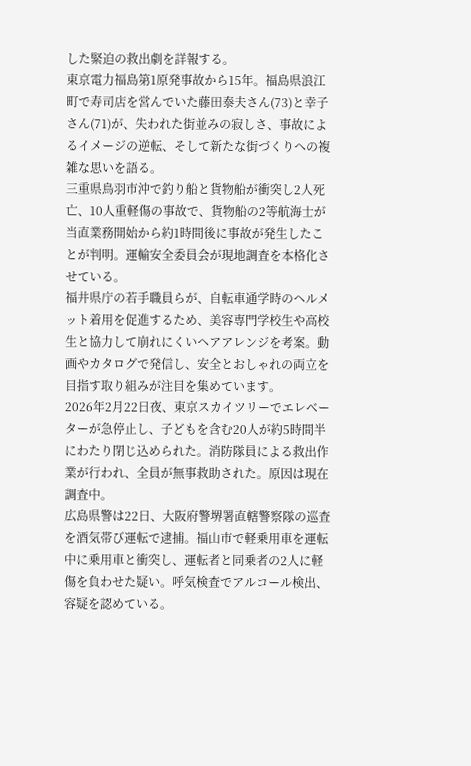した緊迫の救出劇を詳報する。
東京電力福島第1原発事故から15年。福島県浪江町で寿司店を営んでいた藤田泰夫さん(73)と幸子さん(71)が、失われた街並みの寂しさ、事故によるイメージの逆転、そして新たな街づくりへの複雑な思いを語る。
三重県鳥羽市沖で釣り船と貨物船が衝突し2人死亡、10人重軽傷の事故で、貨物船の2等航海士が当直業務開始から約1時間後に事故が発生したことが判明。運輸安全委員会が現地調査を本格化させている。
福井県庁の若手職員らが、自転車通学時のヘルメット着用を促進するため、美容専門学校生や高校生と協力して崩れにくいヘアアレンジを考案。動画やカタログで発信し、安全とおしゃれの両立を目指す取り組みが注目を集めています。
2026年2月22日夜、東京スカイツリーでエレベーターが急停止し、子どもを含む20人が約5時間半にわたり閉じ込められた。消防隊員による救出作業が行われ、全員が無事救助された。原因は現在調査中。
広島県警は22日、大阪府警堺署直轄警察隊の巡査を酒気帯び運転で逮捕。福山市で軽乗用車を運転中に乗用車と衝突し、運転者と同乗者の2人に軽傷を負わせた疑い。呼気検査でアルコール検出、容疑を認めている。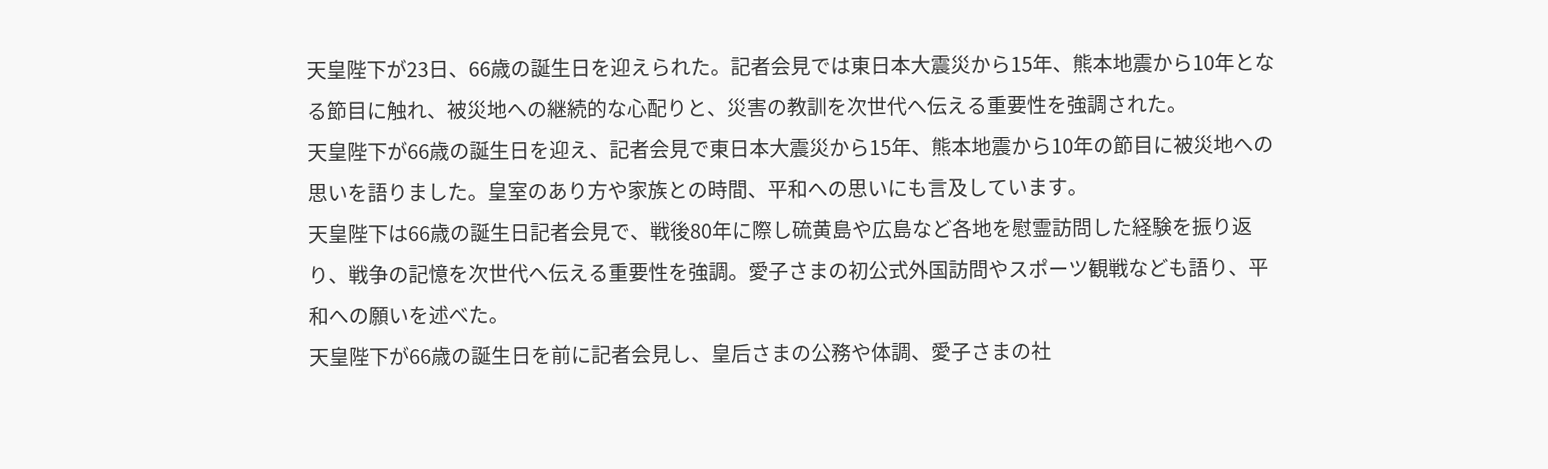天皇陛下が23日、66歳の誕生日を迎えられた。記者会見では東日本大震災から15年、熊本地震から10年となる節目に触れ、被災地への継続的な心配りと、災害の教訓を次世代へ伝える重要性を強調された。
天皇陛下が66歳の誕生日を迎え、記者会見で東日本大震災から15年、熊本地震から10年の節目に被災地への思いを語りました。皇室のあり方や家族との時間、平和への思いにも言及しています。
天皇陛下は66歳の誕生日記者会見で、戦後80年に際し硫黄島や広島など各地を慰霊訪問した経験を振り返り、戦争の記憶を次世代へ伝える重要性を強調。愛子さまの初公式外国訪問やスポーツ観戦なども語り、平和への願いを述べた。
天皇陛下が66歳の誕生日を前に記者会見し、皇后さまの公務や体調、愛子さまの社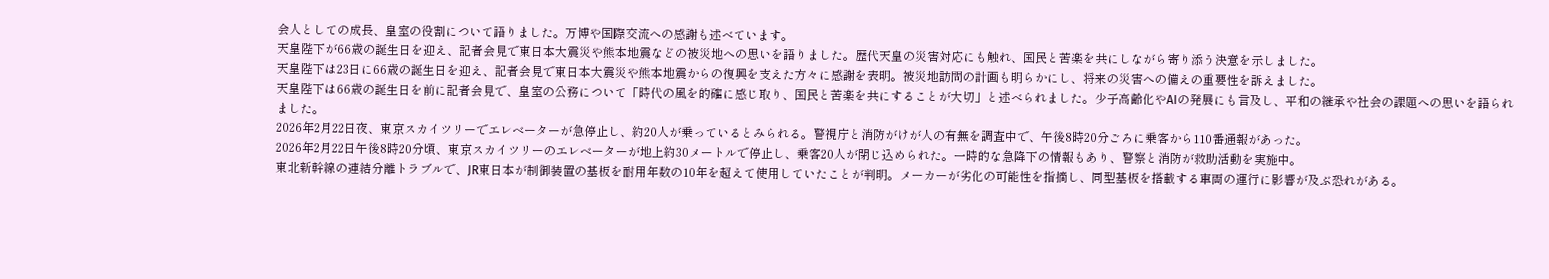会人としての成長、皇室の役割について語りました。万博や国際交流への感謝も述べています。
天皇陛下が66歳の誕生日を迎え、記者会見で東日本大震災や熊本地震などの被災地への思いを語りました。歴代天皇の災害対応にも触れ、国民と苦楽を共にしながら寄り添う決意を示しました。
天皇陛下は23日に66歳の誕生日を迎え、記者会見で東日本大震災や熊本地震からの復興を支えた方々に感謝を表明。被災地訪問の計画も明らかにし、将来の災害への備えの重要性を訴えました。
天皇陛下は66歳の誕生日を前に記者会見で、皇室の公務について「時代の風を的確に感じ取り、国民と苦楽を共にすることが大切」と述べられました。少子高齢化やAIの発展にも言及し、平和の継承や社会の課題への思いを語られました。
2026年2月22日夜、東京スカイツリーでエレベーターが急停止し、約20人が乗っているとみられる。警視庁と消防がけが人の有無を調査中で、午後8時20分ごろに乗客から110番通報があった。
2026年2月22日午後8時20分頃、東京スカイツリーのエレベーターが地上約30メートルで停止し、乗客20人が閉じ込められた。一時的な急降下の情報もあり、警察と消防が救助活動を実施中。
東北新幹線の連結分離トラブルで、JR東日本が制御装置の基板を耐用年数の10年を超えて使用していたことが判明。メーカーが劣化の可能性を指摘し、同型基板を搭載する車両の運行に影響が及ぶ恐れがある。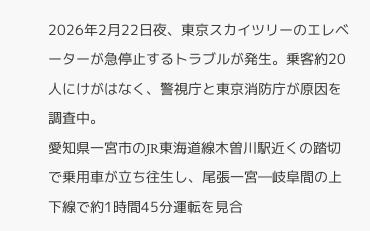2026年2月22日夜、東京スカイツリーのエレベーターが急停止するトラブルが発生。乗客約20人にけがはなく、警視庁と東京消防庁が原因を調査中。
愛知県一宮市のJR東海道線木曽川駅近くの踏切で乗用車が立ち往生し、尾張一宮―岐阜間の上下線で約1時間45分運転を見合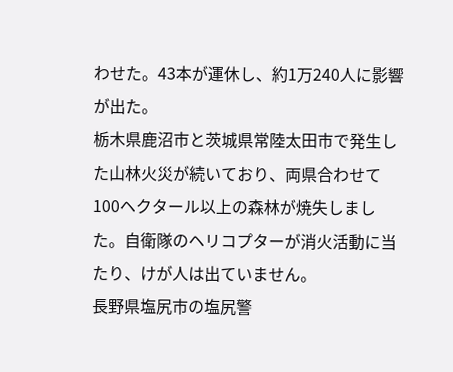わせた。43本が運休し、約1万240人に影響が出た。
栃木県鹿沼市と茨城県常陸太田市で発生した山林火災が続いており、両県合わせて100ヘクタール以上の森林が焼失しました。自衛隊のヘリコプターが消火活動に当たり、けが人は出ていません。
長野県塩尻市の塩尻警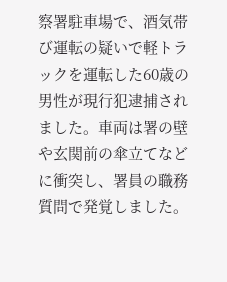察署駐車場で、酒気帯び運転の疑いで軽トラックを運転した60歳の男性が現行犯逮捕されました。車両は署の壁や玄関前の傘立てなどに衝突し、署員の職務質問で発覚しました。